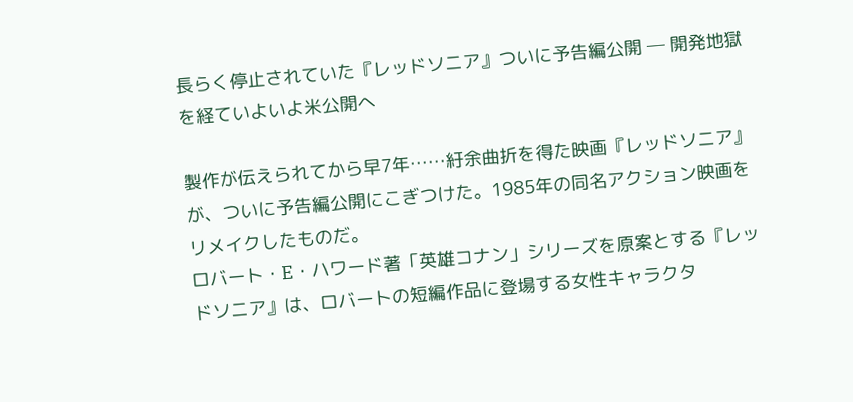長らく停止されていた『レッドソニア』ついに予告編公開 ─ 開発地獄を経ていよいよ米公開へ

製作が伝えられてから早7年……紆余曲折を得た映画『レッドソニア』が、ついに予告編公開にこぎつけた。1985年の同名アクション映画をリメイクしたものだ。
ロバート・E・ハワード著「英雄コナン」シリーズを原案とする『レッドソニア』は、ロバートの短編作品に登場する女性キャラクタ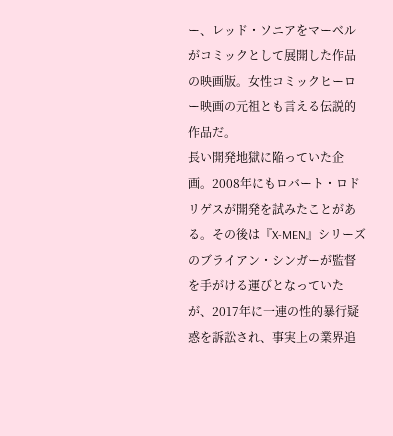ー、レッド・ソニアをマーベルがコミックとして展開した作品の映画版。女性コミックヒーロー映画の元祖とも言える伝説的作品だ。
長い開発地獄に陥っていた企画。2008年にもロバート・ロドリゲスが開発を試みたことがある。その後は『X-MEN』シリーズのブライアン・シンガーが監督を手がける運びとなっていたが、2017年に一連の性的暴行疑惑を訴訟され、事実上の業界追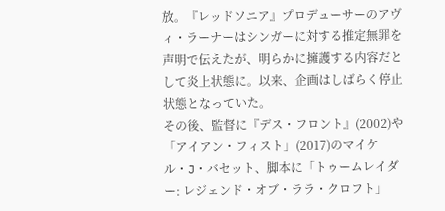放。『レッドソニア』プロデューサーのアヴィ・ラーナーはシンガーに対する推定無罪を声明で伝えたが、明らかに擁護する内容だとして炎上状態に。以来、企画はしばらく停止状態となっていた。
その後、監督に『デス・フロント』(2002)や「アイアン・フィスト」(2017)のマイケル・J・バセット、脚本に「トゥームレイダー: レジェンド・オブ・ララ・クロフト」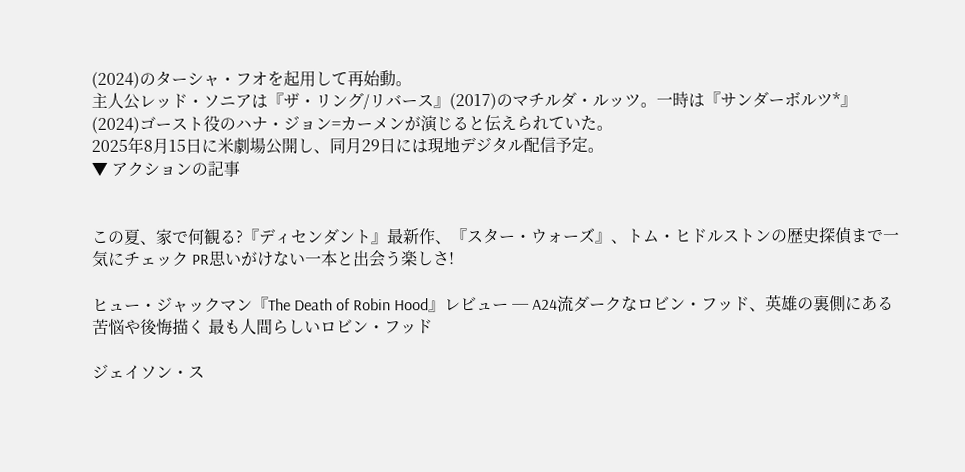(2024)のターシャ・フオを起用して再始動。
主人公レッド・ソニアは『ザ・リング/リバース』(2017)のマチルダ・ルッツ。一時は『サンダーボルツ*』(2024)ゴースト役のハナ・ジョン=カーメンが演じると伝えられていた。
2025年8月15日に米劇場公開し、同月29日には現地デジタル配信予定。
▼ アクションの記事


この夏、家で何観る?『ディセンダント』最新作、『スター・ウォーズ』、トム・ヒドルストンの歴史探偵まで一気にチェック PR思いがけない一本と出会う楽しさ!

ヒュー・ジャックマン『The Death of Robin Hood』レビュー ─ A24流ダークなロビン・フッド、英雄の裏側にある苦悩や後悔描く 最も人間らしいロビン・フッド

ジェイソン・ス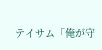テイサム「俺が守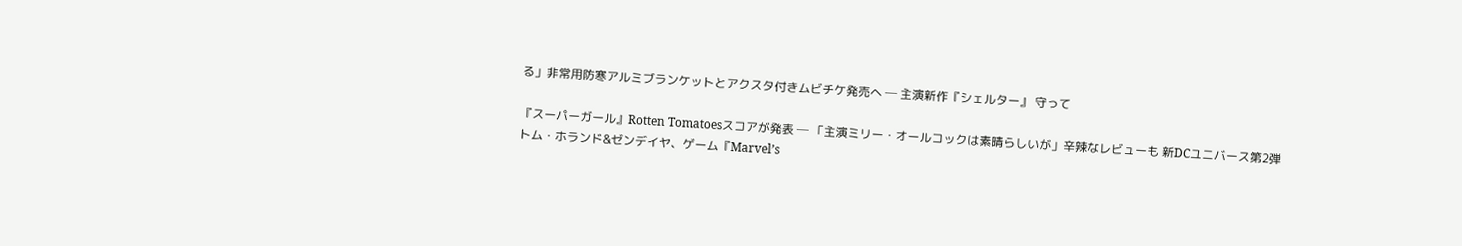る」非常用防寒アルミブランケットとアクスタ付きムビチケ発売へ ─ 主演新作『シェルター』 守って

『スーパーガール』Rotten Tomatoesスコアが発表 ─ 「主演ミリー・オールコックは素晴らしいが」辛辣なレビューも 新DCユニバース第2弾
トム・ホランド&ゼンデイヤ、ゲーム『Marvel’s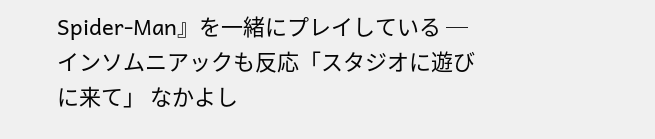Spider-Man』を一緒にプレイしている ─ インソムニアックも反応「スタジオに遊びに来て」 なかよし